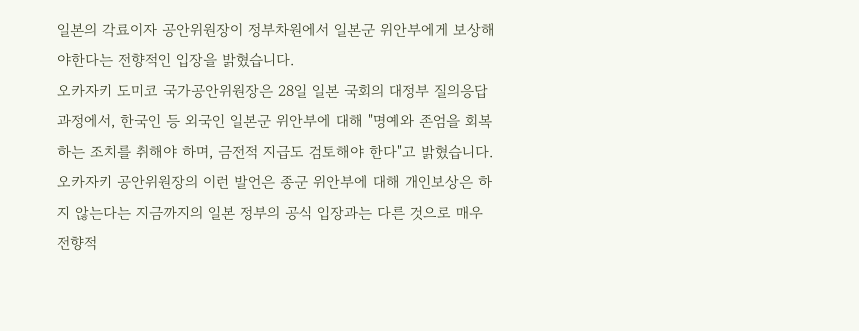일본의 각료이자 공안위원장이 정부차원에서 일본군 위안부에게 보상해야한다는 전향적인 입장을 밝혔습니다.
오카자키 도미코 국가공안위원장은 28일 일본 국회의 대정부 질의응답 과정에서, 한국인 등 외국인 일본군 위안부에 대해 "명예와 존엄을 회복하는 조치를 취해야 하며, 금전적 지급도 검토해야 한다"고 밝혔습니다.
오카자키 공안위원장의 이런 발언은 종군 위안부에 대해 개인보상은 하지 않는다는 지금까지의 일본 정부의 공식 입장과는 다른 것으로 매우 전향적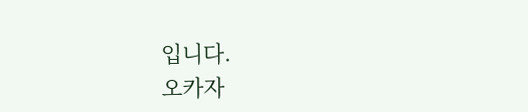입니다.
오카자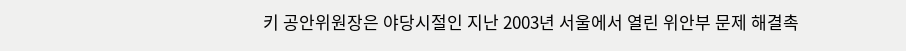키 공안위원장은 야당시절인 지난 2003년 서울에서 열린 위안부 문제 해결촉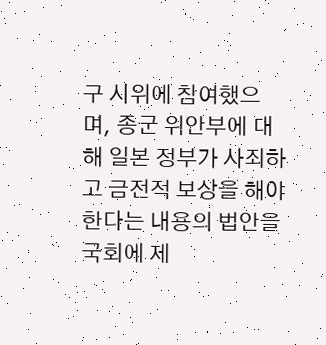구 시위에 참여했으며, 종군 위안부에 대해 일본 정부가 사죄하고 금전적 보상을 해야한다는 내용의 법안을 국회에 제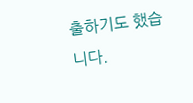출하기도 했습니다.